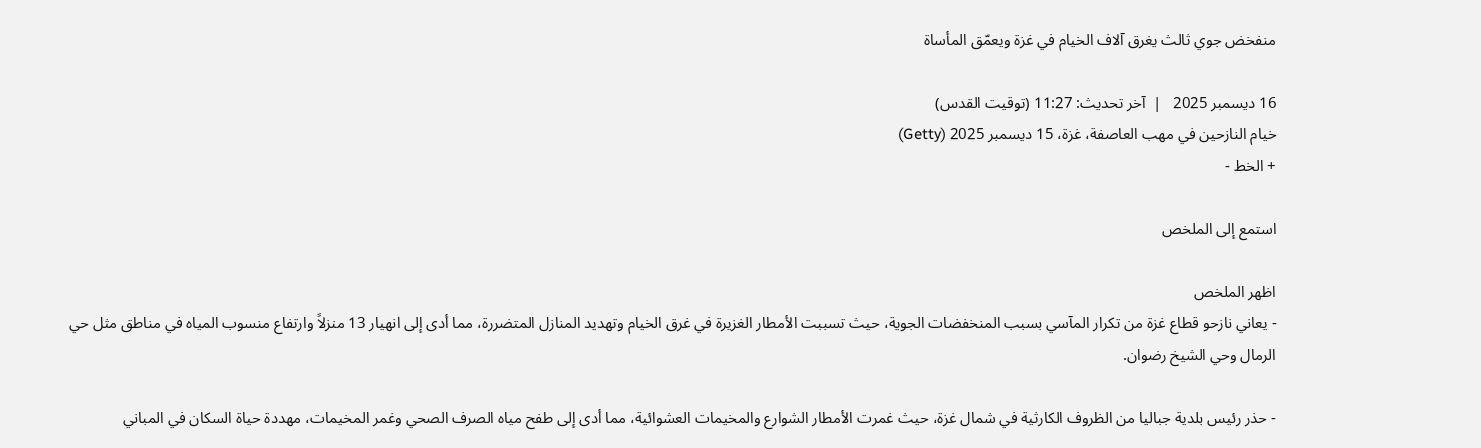منفخض جوي ثالث يغرق آلاف الخيام في غزة ويعمّق المأساة

16 ديسمبر 2025   |  آخر تحديث: 11:27 (توقيت القدس)
خيام النازحين في مهب العاصفة، غزة، 15 ديسمبر 2025 (Getty)
+ الخط -

استمع إلى الملخص

اظهر الملخص
- يعاني نازحو قطاع غزة من تكرار المآسي بسبب المنخفضات الجوية، حيث تسببت الأمطار الغزيرة في غرق الخيام وتهديد المنازل المتضررة، مما أدى إلى انهيار 13 منزلاً وارتفاع منسوب المياه في مناطق مثل حي الرمال وحي الشيخ رضوان.

- حذر رئيس بلدية جباليا من الظروف الكارثية في شمال غزة، حيث غمرت الأمطار الشوارع والمخيمات العشوائية، مما أدى إلى طفح مياه الصرف الصحي وغمر المخيمات، مهددة حياة السكان في المباني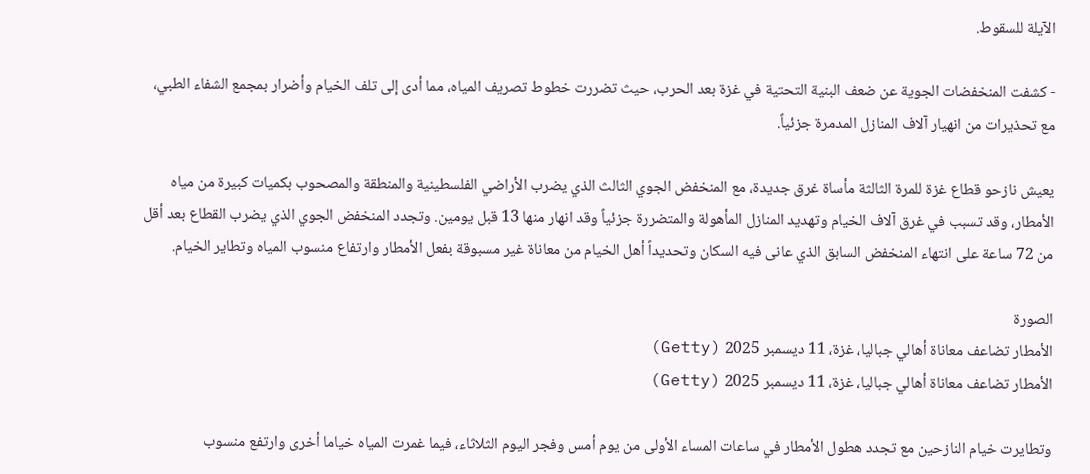الآيلة للسقوط.

- كشفت المنخفضات الجوية عن ضعف البنية التحتية في غزة بعد الحرب، حيث تضررت خطوط تصريف المياه، مما أدى إلى تلف الخيام وأضرار بمجمع الشفاء الطبي، مع تحذيرات من انهيار آلاف المنازل المدمرة جزئياً.

يعيش نازحو قطاع غزة للمرة الثالثة مأساة غرق جديدة، مع المنخفض الجوي الثالث الذي يضرب الأراضي الفلسطينية والمنطقة والمصحوب بكميات كبيرة من مياه الأمطار، وقد تسبب في غرق آلاف الخيام وتهديد المنازل المأهولة والمتضررة جزئياً وقد انهار منها 13 قبل يومين. وتجدد المنخفض الجوي الذي يضرب القطاع بعد أقل من 72 ساعة على انتهاء المنخفض السابق الذي عانى فيه السكان وتحديداً أهل الخيام من معاناة غير مسبوقة بفعل الأمطار وارتفاع منسوب المياه وتطاير الخيام.

الصورة
الأمطار تضاعف معاناة أهالي جباليا، غزة، 11 ديسمبر 2025 (Getty)
الأمطار تضاعف معاناة أهالي جباليا، غزة، 11 ديسمبر 2025 (Getty)

وتطايرت خيام النازحين مع تجدد هطول الأمطار في ساعات المساء الأولى من يوم أمس وفجر اليوم الثلاثاء، فيما غمرت المياه خياما أخرى وارتفع منسوب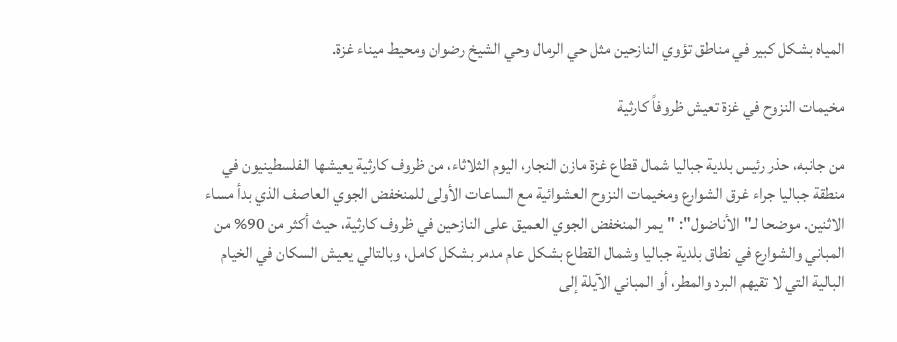المياه بشكل كبير في مناطق تؤوي النازحين مثل حي الرمال وحي الشيخ رضوان ومحيط ميناء غزة.

مخيمات النزوح في غزة تعيش ظروفاً كارثية

من جانبه، حذر رئيس بلدية جباليا شمال قطاع غزة مازن النجار، اليوم الثلاثاء، من ظروف كارثية يعيشها الفلسطينيون في منطقة جباليا جراء غرق الشوارع ومخيمات النزوح العشوائية مع الساعات الأولى للمنخفض الجوي العاصف الذي بدأ مساء الاثنين. موضحا لـ"الأناضول": "يمر المنخفض الجوي العميق على النازحين في ظروف كارثية، حيث أكثر من 90% من المباني والشوارع في نطاق بلدية جباليا وشمال القطاع بشكل عام مدمر بشكل كامل، وبالتالي يعيش السكان في الخيام البالية التي لا تقيهم البرد والمطر، أو المباني الآيلة إلى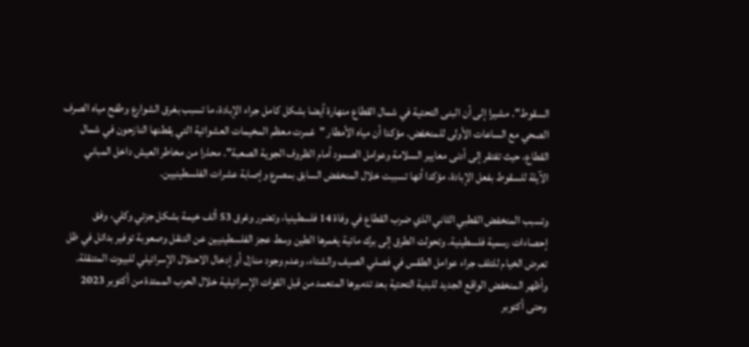السقوط". مشيرا إلى أن البنى التحتية في شمال القطاع منهارة أيضا بشكل كامل جراء الإبادة، ما تسبب بغرق الشوارع وطفح مياه الصرف الصحي مع الساعات الأولى للمنخفض. مؤكدا أن مياه الأمطار "غمرت معظم المخيمات العشوائية التي يقطنها النازحون في شمال القطاع، حيث تفتقر إلى أدنى معايير السلامة وعوامل الصمود أمام الظروف الجوية الصعبة". محذرا من مخاطر العيش داخل المباني الآيلة للسقوط بفعل الإبادة، مؤكدا أنها تسببت خلال المنخفض السابق بمصرع وإصابة عشرات الفلسطينيين.

وتسبب المنخفض القطبي الثاني الذي ضرب القطاع في وفاة 14 فلسطينيا، وتضرر وغرق 53 ألف خيمة بشكل جزئي وكلي، وفق إحصاءات رسمية فلسطينية. وتحولت الطرق إلى برك مائية يغمرها الطين وسط عجز الفلسطينيين عن التنقل وصعوبة توفير بدائل في ظل تعرض الخيام للتلف جراء عوامل الطقس في فصلي الصيف والشتاء، وعدم وجود منازل أو إدخال الاحتلال الإسرائيلي للبيوت المتنقلة.
وأظهر المنخفض الواقع الجديد للبنية التحتية بعد تدميرها المتعمد من قبل القوات الإسرائيلية خلال الحرب الممتدة من أكتوبر 2023 وحتى أكتوبر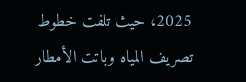2025، حيث تلفت خطوط تصريف المياه وباتت الأمطار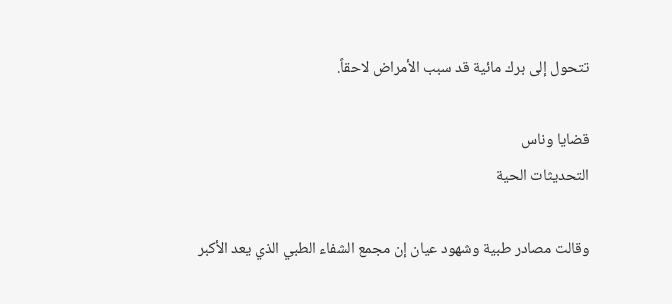تتحول إلى برك مائية قد سبب الأمراض لاحقاً.

قضايا وناس
التحديثات الحية

وقالت مصادر طبية وشهود عيان إن مجمع الشفاء الطبي الذي يعد الأكبر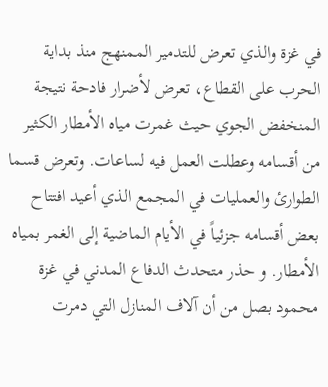في غزة والذي تعرض للتدمير الممنهج منذ بداية الحرب على القطاع، تعرض لأضرار فادحة نتيجة المنخفض الجوي حيث غمرت مياه الأمطار الكثير من أقسامه وعطلت العمل فيه لساعات. وتعرض قسما الطوارئ والعمليات في المجمع الذي أعيد افتتاح بعض أقسامه جزئياً في الأيام الماضية إلى الغمر بمياه الأمطار. و حذر متحدث الدفاع المدني في غزة محمود بصل من أن آلاف المنازل التي دمرت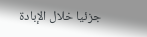جزئيا خلال الإبادة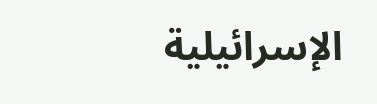الإسرائيلية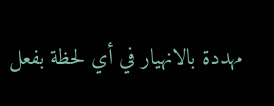مهددة بالانهيار في أي لحظة بفعل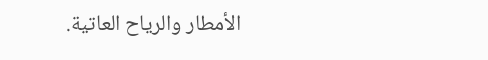الأمطار والرياح العاتية.